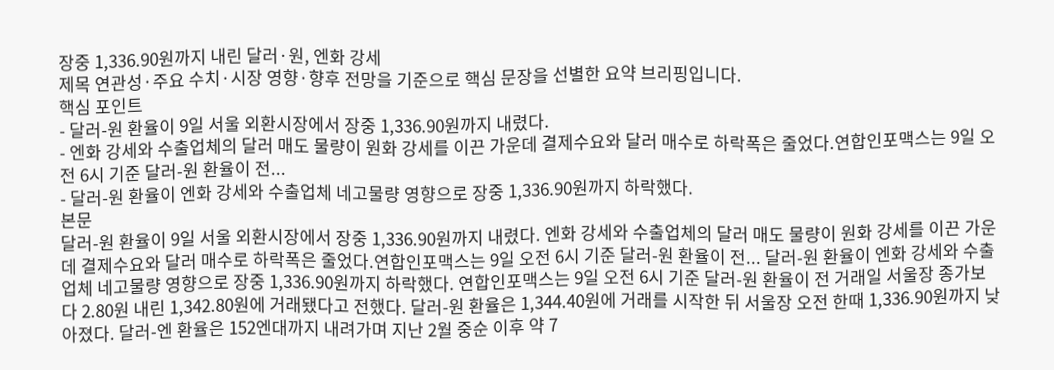장중 1,336.90원까지 내린 달러·원, 엔화 강세
제목 연관성·주요 수치·시장 영향·향후 전망을 기준으로 핵심 문장을 선별한 요약 브리핑입니다.
핵심 포인트
- 달러-원 환율이 9일 서울 외환시장에서 장중 1,336.90원까지 내렸다.
- 엔화 강세와 수출업체의 달러 매도 물량이 원화 강세를 이끈 가운데 결제수요와 달러 매수로 하락폭은 줄었다.연합인포맥스는 9일 오전 6시 기준 달러-원 환율이 전...
- 달러-원 환율이 엔화 강세와 수출업체 네고물량 영향으로 장중 1,336.90원까지 하락했다.
본문
달러-원 환율이 9일 서울 외환시장에서 장중 1,336.90원까지 내렸다. 엔화 강세와 수출업체의 달러 매도 물량이 원화 강세를 이끈 가운데 결제수요와 달러 매수로 하락폭은 줄었다.연합인포맥스는 9일 오전 6시 기준 달러-원 환율이 전... 달러-원 환율이 엔화 강세와 수출업체 네고물량 영향으로 장중 1,336.90원까지 하락했다. 연합인포맥스는 9일 오전 6시 기준 달러-원 환율이 전 거래일 서울장 종가보다 2.80원 내린 1,342.80원에 거래됐다고 전했다. 달러-원 환율은 1,344.40원에 거래를 시작한 뒤 서울장 오전 한때 1,336.90원까지 낮아졌다. 달러-엔 환율은 152엔대까지 내려가며 지난 2월 중순 이후 약 7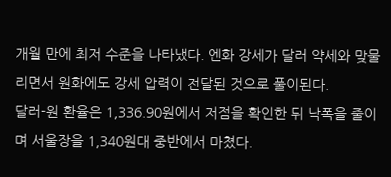개월 만에 최저 수준을 나타냈다. 엔화 강세가 달러 약세와 맞물리면서 원화에도 강세 압력이 전달된 것으로 풀이된다.
달러-원 환율은 1,336.90원에서 저점을 확인한 뒤 낙폭을 줄이며 서울장을 1,340원대 중반에서 마쳤다.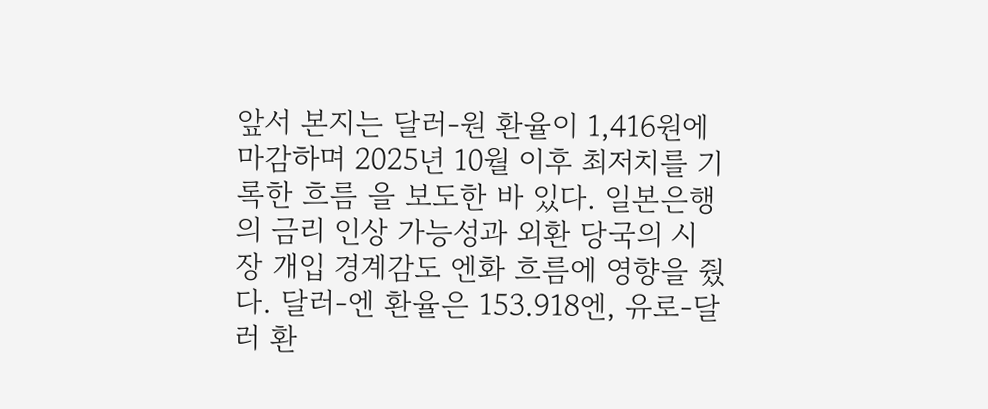앞서 본지는 달러-원 환율이 1,416원에 마감하며 2025년 10월 이후 최저치를 기록한 흐름 을 보도한 바 있다. 일본은행의 금리 인상 가능성과 외환 당국의 시장 개입 경계감도 엔화 흐름에 영향을 줬다. 달러-엔 환율은 153.918엔, 유로-달러 환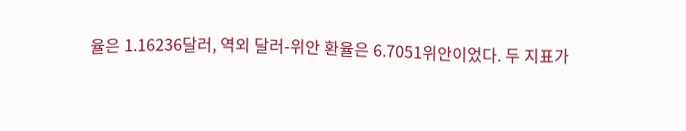율은 1.16236달러, 역외 달러-위안 환율은 6.7051위안이었다. 두 지표가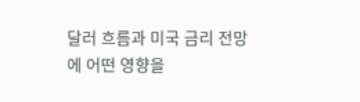달러 흐름과 미국 금리 전망에 어떤 영향을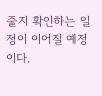줄지 확인하는 일정이 이어질 예정이다.